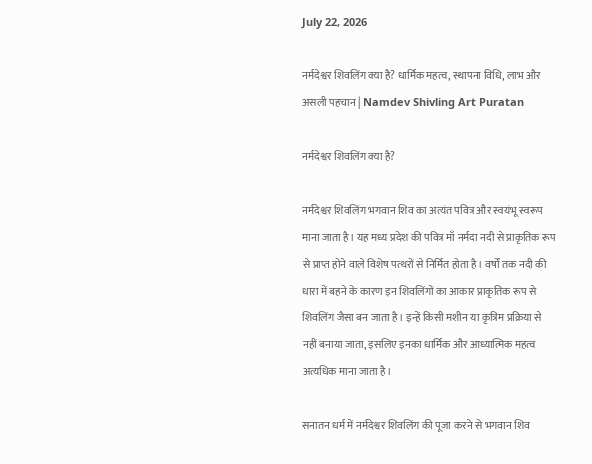July 22, 2026

नर्मदेश्वर शिवलिंग क्या है? धार्मिक महत्व, स्थापना विधि, लाभ और असली पहचान | Namdev Shivling Art Puratan

नर्मदेश्वर शिवलिंग क्या है?

नर्मदेश्वर शिवलिंग भगवान शिव का अत्यंत पवित्र और स्वयंभू स्वरूप माना जाता है। यह मध्य प्रदेश की पवित्र माँ नर्मदा नदी से प्राकृतिक रूप से प्राप्त होने वाले विशेष पत्थरों से निर्मित होता है। वर्षों तक नदी की धारा में बहने के कारण इन शिवलिंगों का आकार प्राकृतिक रूप से शिवलिंग जैसा बन जाता है। इन्हें किसी मशीन या कृत्रिम प्रक्रिया से नहीं बनाया जाता, इसलिए इनका धार्मिक और आध्यात्मिक महत्व अत्यधिक माना जाता है।

सनातन धर्म में नर्मदेश्वर शिवलिंग की पूजा करने से भगवान शिव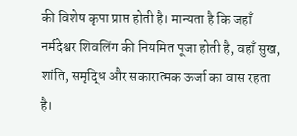की विशेष कृपा प्राप्त होती है। मान्यता है कि जहाँ नर्मदेश्वर शिवलिंग की नियमित पूजा होती है, वहाँ सुख, शांति, समृद्धि और सकारात्मक ऊर्जा का वास रहता है।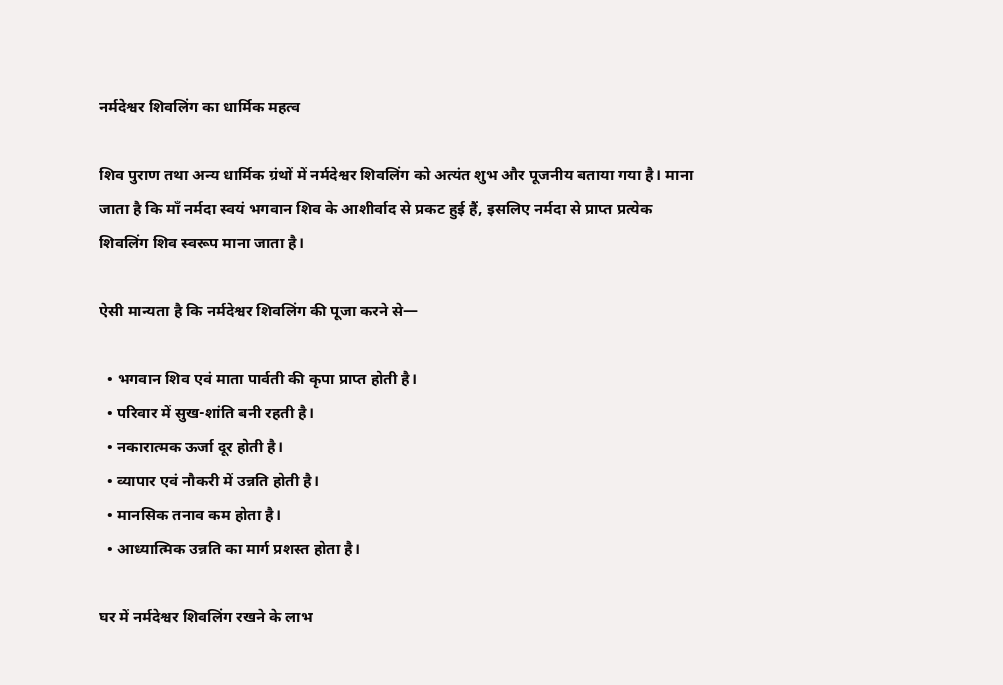नर्मदेश्वर शिवलिंग का धार्मिक महत्व

शिव पुराण तथा अन्य धार्मिक ग्रंथों में नर्मदेश्वर शिवलिंग को अत्यंत शुभ और पूजनीय बताया गया है। माना जाता है कि माँ नर्मदा स्वयं भगवान शिव के आशीर्वाद से प्रकट हुई हैं, इसलिए नर्मदा से प्राप्त प्रत्येक शिवलिंग शिव स्वरूप माना जाता है।

ऐसी मान्यता है कि नर्मदेश्वर शिवलिंग की पूजा करने से—

  • भगवान शिव एवं माता पार्वती की कृपा प्राप्त होती है।
  • परिवार में सुख-शांति बनी रहती है।
  • नकारात्मक ऊर्जा दूर होती है।
  • व्यापार एवं नौकरी में उन्नति होती है।
  • मानसिक तनाव कम होता है।
  • आध्यात्मिक उन्नति का मार्ग प्रशस्त होता है।

घर में नर्मदेश्वर शिवलिंग रखने के लाभ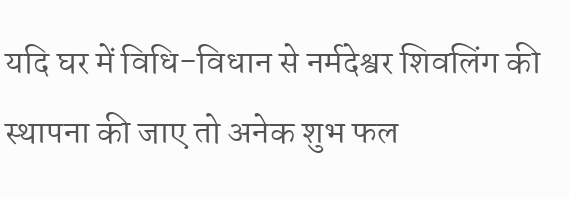यदि घर में विधि-विधान से नर्मदेश्वर शिवलिंग की स्थापना की जाए तो अनेक शुभ फल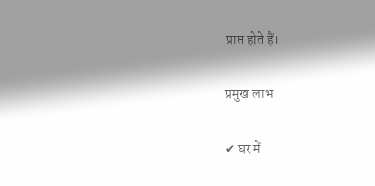प्राप्त होते हैं।

प्रमुख लाभ

✔ घर में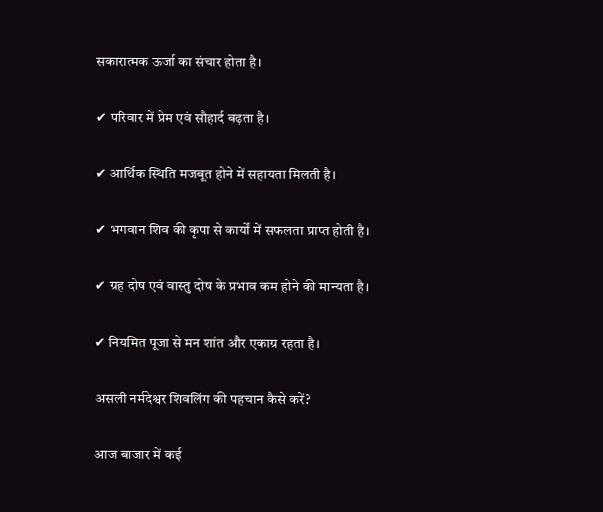सकारात्मक ऊर्जा का संचार होता है।

✔ परिवार में प्रेम एवं सौहार्द बढ़ता है।

✔ आर्थिक स्थिति मजबूत होने में सहायता मिलती है।

✔ भगवान शिव की कृपा से कार्यों में सफलता प्राप्त होती है।

✔ ग्रह दोष एवं वास्तु दोष के प्रभाव कम होने की मान्यता है।

✔ नियमित पूजा से मन शांत और एकाग्र रहता है।

असली नर्मदेश्वर शिवलिंग की पहचान कैसे करें?

आज बाजार में कई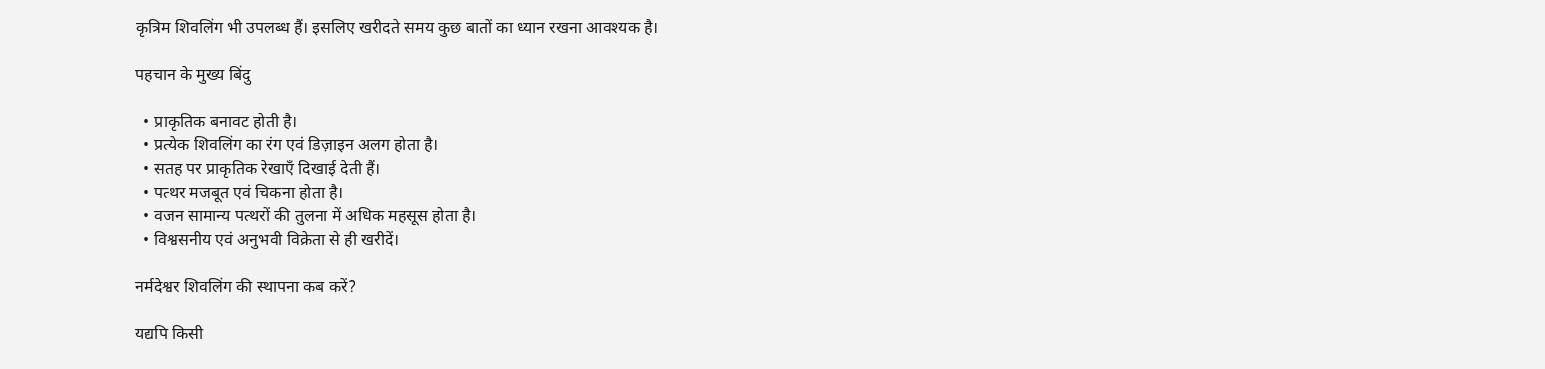कृत्रिम शिवलिंग भी उपलब्ध हैं। इसलिए खरीदते समय कुछ बातों का ध्यान रखना आवश्यक है।

पहचान के मुख्य बिंदु

  • प्राकृतिक बनावट होती है।
  • प्रत्येक शिवलिंग का रंग एवं डिज़ाइन अलग होता है।
  • सतह पर प्राकृतिक रेखाएँ दिखाई देती हैं।
  • पत्थर मजबूत एवं चिकना होता है।
  • वजन सामान्य पत्थरों की तुलना में अधिक महसूस होता है।
  • विश्वसनीय एवं अनुभवी विक्रेता से ही खरीदें।

नर्मदेश्वर शिवलिंग की स्थापना कब करें?

यद्यपि किसी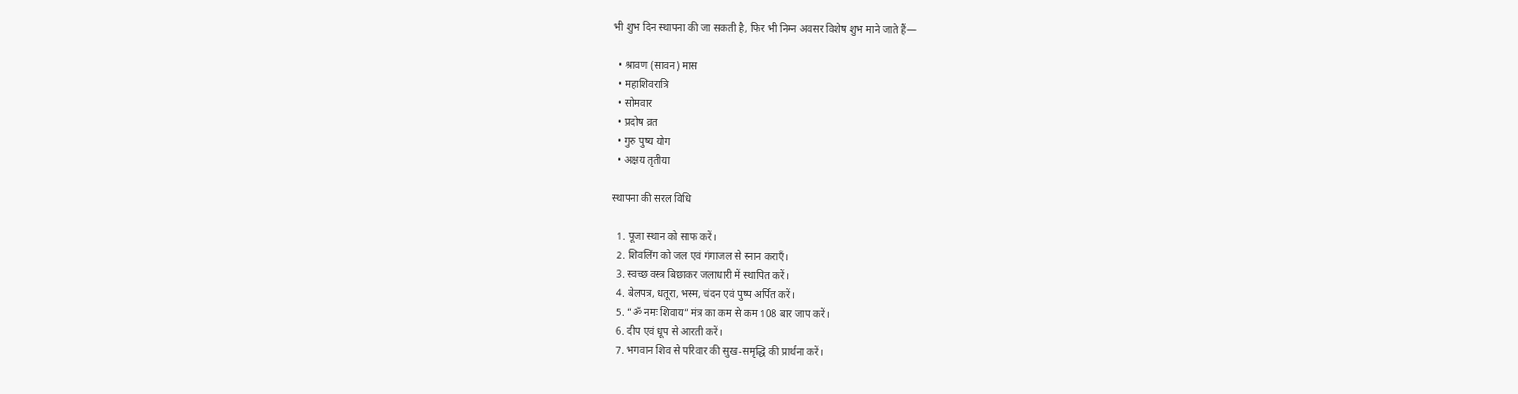भी शुभ दिन स्थापना की जा सकती है, फिर भी निम्न अवसर विशेष शुभ माने जाते हैं—

  • श्रावण (सावन) मास
  • महाशिवरात्रि
  • सोमवार
  • प्रदोष व्रत
  • गुरु पुष्य योग
  • अक्षय तृतीया

स्थापना की सरल विधि

  1. पूजा स्थान को साफ करें।
  2. शिवलिंग को जल एवं गंगाजल से स्नान कराएँ।
  3. स्वच्छ वस्त्र बिछाकर जलाधारी में स्थापित करें।
  4. बेलपत्र, धतूरा, भस्म, चंदन एवं पुष्प अर्पित करें।
  5. “ॐ नमः शिवाय” मंत्र का कम से कम 108 बार जाप करें।
  6. दीप एवं धूप से आरती करें।
  7. भगवान शिव से परिवार की सुख-समृद्धि की प्रार्थना करें।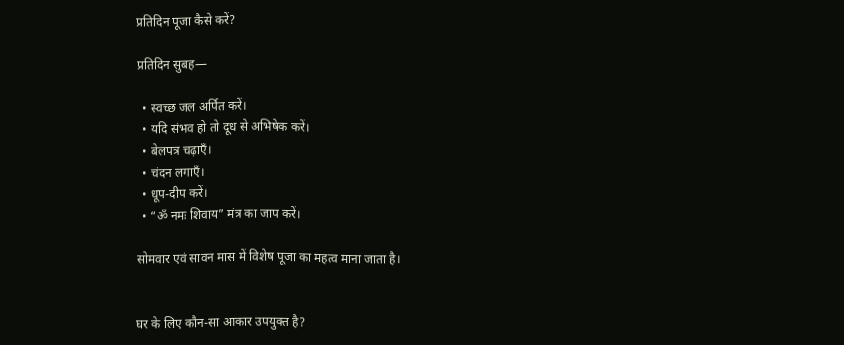प्रतिदिन पूजा कैसे करें?

प्रतिदिन सुबह—

  • स्वच्छ जल अर्पित करें।
  • यदि संभव हो तो दूध से अभिषेक करें।
  • बेलपत्र चढ़ाएँ।
  • चंदन लगाएँ।
  • धूप-दीप करें।
  • “ॐ नमः शिवाय” मंत्र का जाप करें।

सोमवार एवं सावन मास में विशेष पूजा का महत्व माना जाता है।


घर के लिए कौन-सा आकार उपयुक्त है?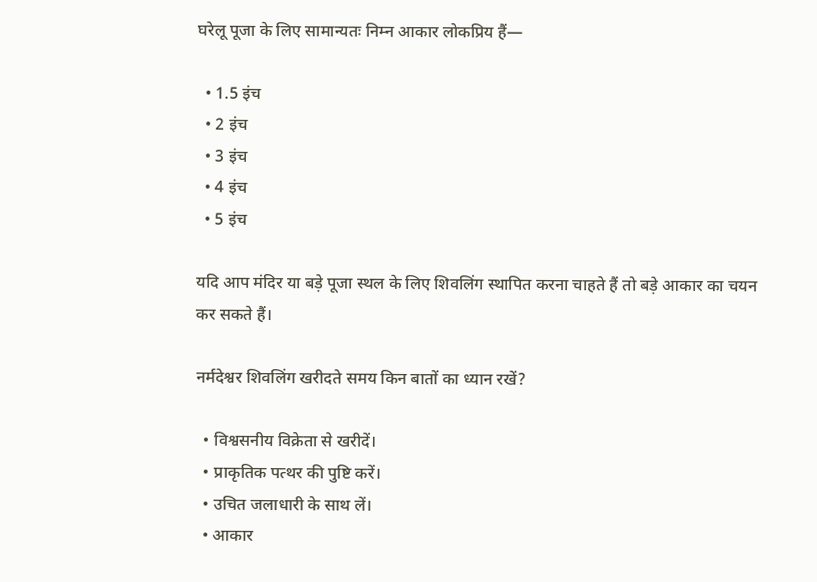घरेलू पूजा के लिए सामान्यतः निम्न आकार लोकप्रिय हैं—

  • 1.5 इंच
  • 2 इंच
  • 3 इंच
  • 4 इंच
  • 5 इंच

यदि आप मंदिर या बड़े पूजा स्थल के लिए शिवलिंग स्थापित करना चाहते हैं तो बड़े आकार का चयन कर सकते हैं।

नर्मदेश्वर शिवलिंग खरीदते समय किन बातों का ध्यान रखें?

  • विश्वसनीय विक्रेता से खरीदें।
  • प्राकृतिक पत्थर की पुष्टि करें।
  • उचित जलाधारी के साथ लें।
  • आकार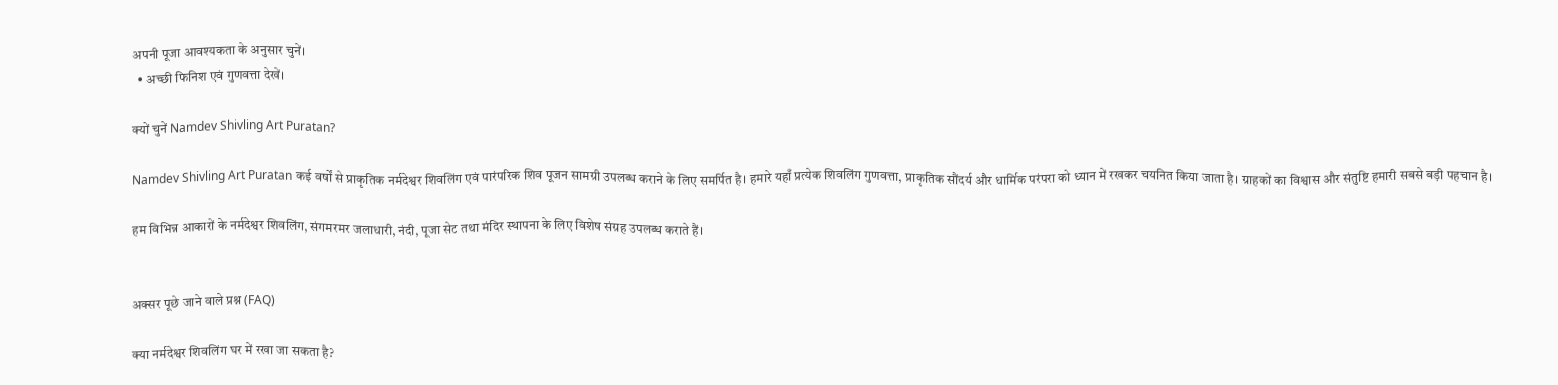अपनी पूजा आवश्यकता के अनुसार चुनें।
  • अच्छी फिनिश एवं गुणवत्ता देखें।

क्यों चुनें Namdev Shivling Art Puratan?

Namdev Shivling Art Puratan कई वर्षों से प्राकृतिक नर्मदेश्वर शिवलिंग एवं पारंपरिक शिव पूजन सामग्री उपलब्ध कराने के लिए समर्पित है। हमारे यहाँ प्रत्येक शिवलिंग गुणवत्ता, प्राकृतिक सौंदर्य और धार्मिक परंपरा को ध्यान में रखकर चयनित किया जाता है। ग्राहकों का विश्वास और संतुष्टि हमारी सबसे बड़ी पहचान है।

हम विभिन्न आकारों के नर्मदेश्वर शिवलिंग, संगमरमर जलाधारी, नंदी, पूजा सेट तथा मंदिर स्थापना के लिए विशेष संग्रह उपलब्ध कराते हैं।


अक्सर पूछे जाने वाले प्रश्न (FAQ)

क्या नर्मदेश्वर शिवलिंग घर में रखा जा सकता है?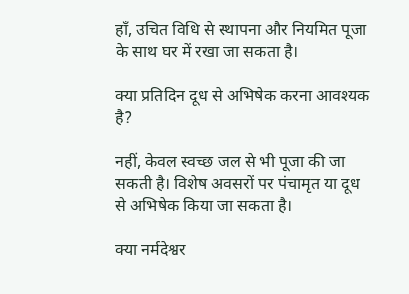हाँ, उचित विधि से स्थापना और नियमित पूजा के साथ घर में रखा जा सकता है।

क्या प्रतिदिन दूध से अभिषेक करना आवश्यक है?

नहीं, केवल स्वच्छ जल से भी पूजा की जा सकती है। विशेष अवसरों पर पंचामृत या दूध से अभिषेक किया जा सकता है।

क्या नर्मदेश्वर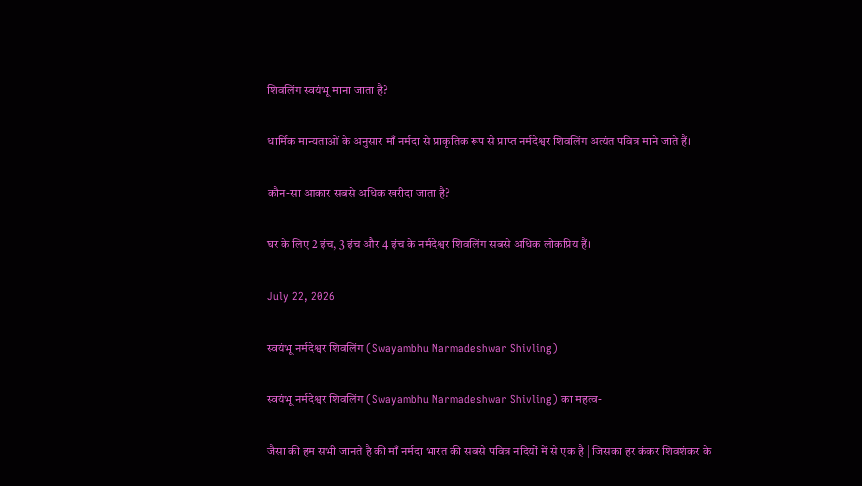शिवलिंग स्वयंभू माना जाता है?

धार्मिक मान्यताओं के अनुसार माँ नर्मदा से प्राकृतिक रूप से प्राप्त नर्मदेश्वर शिवलिंग अत्यंत पवित्र माने जाते हैं।

कौन-सा आकार सबसे अधिक खरीदा जाता है?

घर के लिए 2 इंच, 3 इंच और 4 इंच के नर्मदेश्वर शिवलिंग सबसे अधिक लोकप्रिय हैं।

July 22, 2026

स्वयंभू नर्मदेश्वर शिवलिंग (Swayambhu Narmadeshwar Shivling)

स्वयंभू नर्मदेश्वर शिवलिंग (Swayambhu Narmadeshwar Shivling) का महत्व-

जैसा की हम सभी जानते है की माँ नर्मदा भारत की सबसे पवित्र नदियों में से एक है | जिसका हर कंकर शिवशंकर के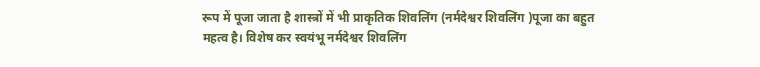रूप में पूजा जाता है शास्त्रों में भी प्राकृतिक शिवलिंग (नर्मदेश्वर शिवलिंग )पूजा का बहुत महत्व है। विशेष कर स्वयंभू नर्मदेश्वर शिवलिंग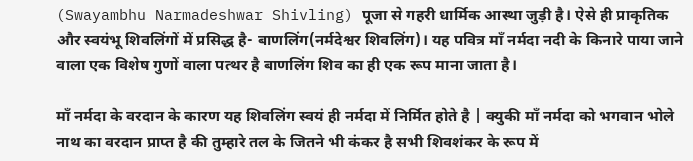(Swayambhu Narmadeshwar Shivling) पूजा से गहरी धार्मिक आस्था जुड़ी है। ऐसे ही प्राकृतिक और स्वयंभू शिवलिंगों में प्रसिद्ध है- बाणलिंग(नर्मदेश्वर शिवलिंग)। यह पवित्र माँ नर्मदा नदी के किनारे पाया जाने वाला एक विशेष गुणों वाला पत्थर है बाणलिंग शिव का ही एक रूप माना जाता है।

माँ नर्मदा के वरदान के कारण यह शिवलिंग स्वयं ही नर्मदा में निर्मित होते है | क्युकी माँ नर्मदा को भगवान भोले नाथ का वरदान प्राप्त है की तुम्हारे तल के जितने भी कंकर है सभी शिवशंकर के रूप में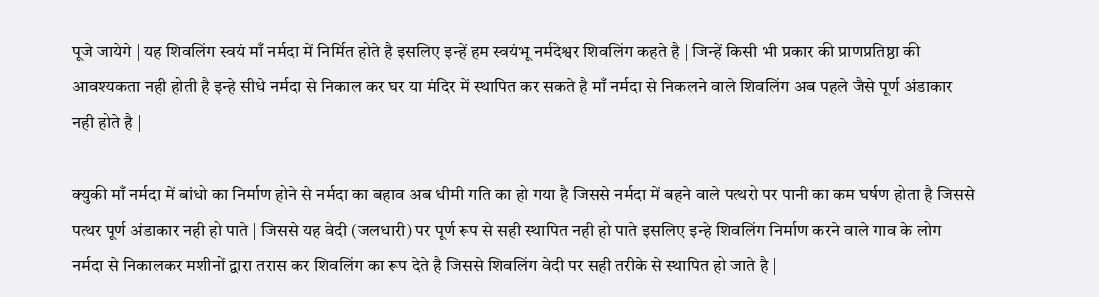पूजे जायेगे | यह शिवलिंग स्वयं माँ नर्मदा में निर्मित होते है इसलिए इन्हें हम स्वयंभू नर्मदेश्वर शिवलिंग कहते है | जिन्हें किसी भी प्रकार की प्राणप्रतिष्ठा की आवश्यकता नही होती है इन्हे सीधे नर्मदा से निकाल कर घर या मंदिर में स्थापित कर सकते है माँ नर्मदा से निकलने वाले शिवलिंग अब पहले जैसे पूर्ण अंडाकार नही होते है |

क्युकी माँ नर्मदा में बांधो का निर्माण होने से नर्मदा का बहाव अब धीमी गति का हो गया है जिससे नर्मदा में बहने वाले पत्थरो पर पानी का कम घर्षण होता है जिससे पत्थर पूर्ण अंडाकार नही हो पाते | जिससे यह वेदी (जलधारी) पर पूर्ण रूप से सही स्थापित नही हो पाते इसलिए इन्हे शिवलिंग निर्माण करने वाले गाव के लोग नर्मदा से निकालकर मशीनों द्वारा तरास कर शिवलिंग का रूप देते है जिससे शिवलिंग वेदी पर सही तरीके से स्थापित हो जाते है |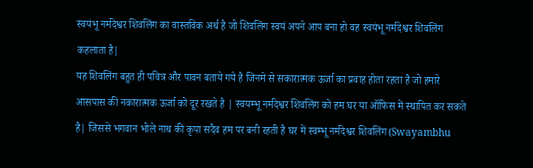स्वयंभू नर्मदेश्वर शिवलिंग का वास्तविक अर्थ है जो शिवलिंग स्वयं अपने आप बना हो वह स्वयंभू नर्मदेश्वर शिवलिंग कहलाता है|
यह शिवलिंग बहुत ही पवित्र और पावन बताये गये है जिनमे से सकारात्मक ऊर्जा का प्रवाह होता रहता है जो हमारे आसपास की नकारात्मक ऊर्जा को दूर रखते है | स्वयम्भू नर्मदेश्वर शिवलिंग को हम घर या ऑफिस में स्थापित कर सकते है| जिससे भगवान भोले नाथ की कृपा सदैव हम पर बनी रहती है घर में स्वम्भू नर्मदेश्वर शिवलिंग (Swayambhu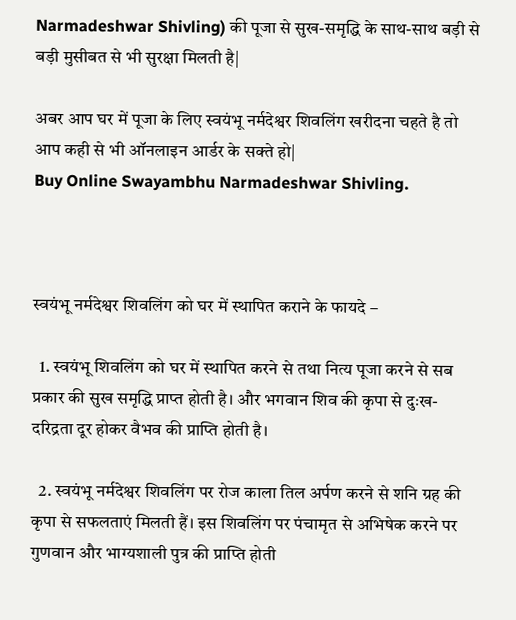Narmadeshwar Shivling) की पूजा से सुख-समृद्धि के साथ-साथ बड़ी से बड़ी मुसीबत से भी सुरक्षा मिलती है|

अबर आप घर में पूजा के लिए स्वयंभू नर्मदेश्वर शिवलिंग खरीदना चहते है तो आप कही से भी ऑनलाइन आर्डर के सक्ते हो|
Buy Online Swayambhu Narmadeshwar Shivling.



स्वयंभू नर्मदेश्वर शिवलिंग को घर में स्थापित कराने के फायदे –

  1. स्वयंभू शिवलिंग को घर में स्थापित करने से तथा नित्य पूजा करने से सब प्रकार की सुख समृद्धि प्राप्त होती है। और भगवान शिव की कृपा से दुःख-दरिद्रता दूर होकर वैभव की प्राप्ति होती है।

  2. स्वयंभू नर्मदेश्वर शिवलिंग पर रोज काला तिल अर्पण करने से शनि ग्रह की कृपा से सफलताएं मिलती हैं। इस शिवलिंग पर पंचामृत से अभिषेक करने पर गुणवान और भाग्यशाली पुत्र की प्राप्ति होती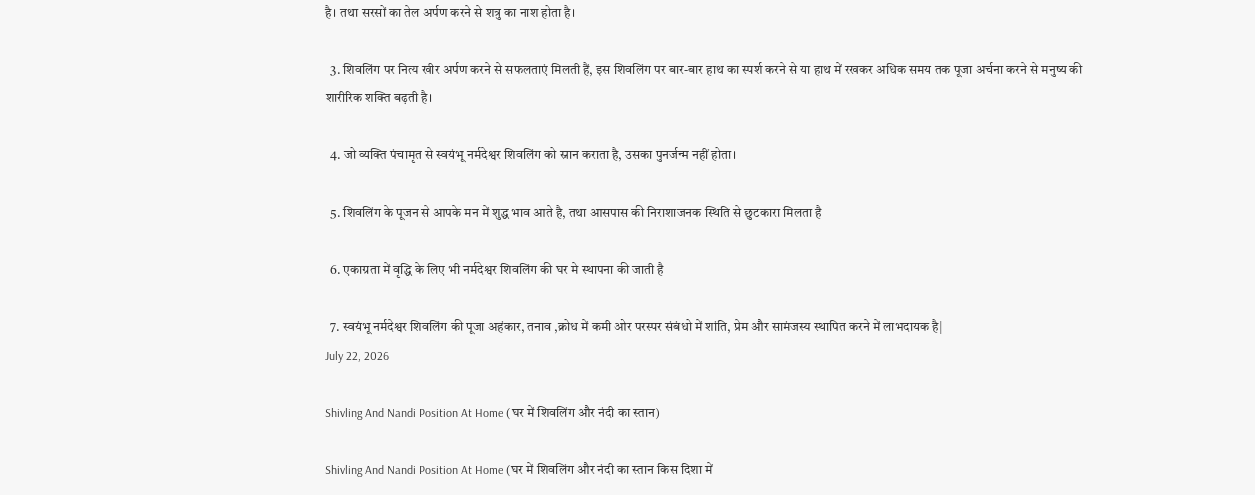है। तथा सरसों का तेल अर्पण करने से शत्रु का नाश होता है।

  3. शिवलिंग पर नित्य खीर अर्पण करने से सफलताएं मिलती हैं, इस शिवलिंग पर बार-बार हाथ का स्पर्श करने से या हाथ में रखकर अधिक समय तक पूजा अर्चना करने से मनुष्य की शारीरिक शक्ति बढ़ती है।

  4. जो व्यक्ति पंचामृत से स्वयंभू नर्मदेश्वर शिवलिंग को स्नान कराता है, उसका पुनर्जन्म नहीं होता।

  5. शिवलिंग के पूजन से आपके मन में शुद्ध भाव आते है, तथा आसपास की निराशाजनक स्थिति से छुटकारा मिलता है

  6. एकाग्रता में वृद्धि के लिए भी नर्मदेश्वर शिवलिंग की घर मे स्थापना की जाती है

  7. स्वयंभू नर्मदेश्वर शिवलिंग की पूजा अहंकार, तनाव ,क्रोध में कमी ओर परस्पर संबंधो में शांति, प्रेम और सामंजस्य स्थापित करने में लाभदायक है|
July 22, 2026

Shivling And Nandi Position At Home (घर में शिवलिंग और नंदी का स्तान)

Shivling And Nandi Position At Home (घर में शिवलिंग और नंदी का स्तान किस दिशा में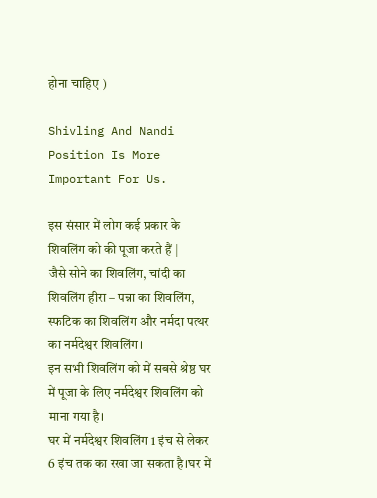होना चाहिए )

Shivling And Nandi Position Is More Important For Us.

इस संसार में लोग कई प्रकार के शिवलिंग को की पूजा करते हैं |
जैसे सोने का शिवलिंग, चांदी का शिवलिंग हीरा – पन्ना का शिवलिंग, स्फटिक का शिवलिंग और नर्मदा पत्थर का नर्मदेश्वर शिवलिंग।
इन सभी शिवलिंग को में सबसे श्रेष्ठ घर में पूजा के लिए नर्मदेश्वर शिवलिंग को माना गया है।
घर में नर्मदेश्वर शिवलिंग 1 इंच से लेकर 6 इंच तक का रखा जा सकता है।घर में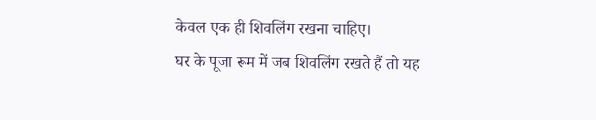केवल एक ही शिवलिंग रखना चाहिए।
घर के पूजा रूम में जब शिवलिंग रखते हैं तो यह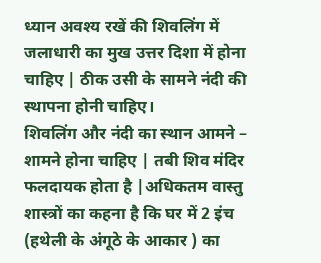ध्यान अवश्य रखें की शिवलिंग में जलाधारी का मुख उत्तर दिशा में होना चाहिए | ठीक उसी के सामने नंदी की स्थापना होनी चाहिए।
शिवलिंग और नंदी का स्थान आमने – शामने होना चाहिए | तबी शिव मंदिर फलदायक होता है |अधिकतम वास्तु शास्त्रों का कहना है कि घर में 2 इंच (हथेली के अंगूठे के आकार ) का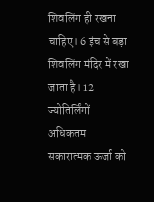शिवलिंग ही रखना चाहिए। 6 इंच से बड़ा शिवलिंग मंदिर में रखा जाता है। 12 ज्योतिर्लिंगों अधिकतम सकारात्मक ऊर्जा को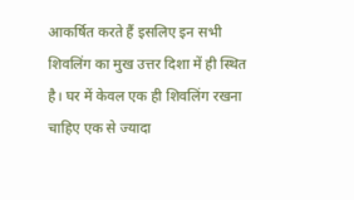आकर्षित करते हैं इसलिए इन सभी शिवलिंग का मुख उत्तर दिशा में ही स्थित है। घर में केवल एक ही शिवलिंग रखना चाहिए एक से ज्यादा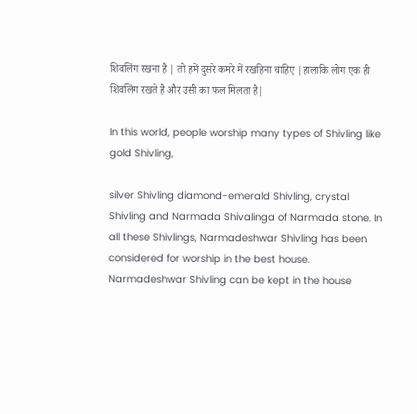शिवलिंग रखना है | तो हमें दुसरे कमरे में रखहिना चाहिए |हालाकि लोग एक ही शिवलिंग रखते है और उसी का फल मिलता है|

In this world, people worship many types of Shivling like gold Shivling,

silver Shivling diamond-emerald Shivling, crystal Shivling and Narmada Shivalinga of Narmada stone. In all these Shivlings, Narmadeshwar Shivling has been considered for worship in the best house. Narmadeshwar Shivling can be kept in the house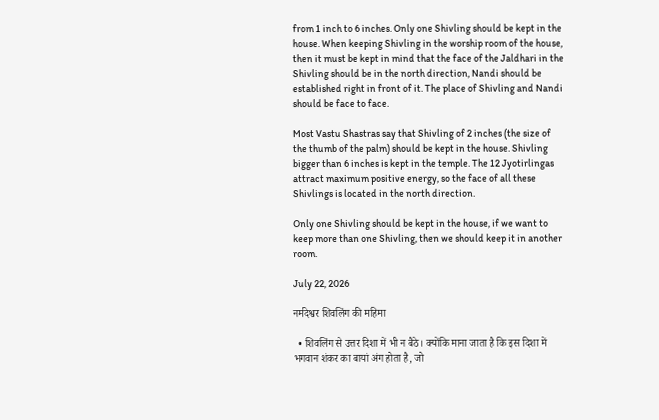from 1 inch to 6 inches. Only one Shivling should be kept in the house. When keeping Shivling in the worship room of the house, then it must be kept in mind that the face of the Jaldhari in the Shivling should be in the north direction, Nandi should be established right in front of it. The place of Shivling and Nandi should be face to face.

Most Vastu Shastras say that Shivling of 2 inches (the size of the thumb of the palm) should be kept in the house. Shivling bigger than 6 inches is kept in the temple. The 12 Jyotirlingas attract maximum positive energy, so the face of all these Shivlings is located in the north direction.

Only one Shivling should be kept in the house, if we want to keep more than one Shivling, then we should keep it in another room.

July 22, 2026

नर्मदेश्वर शिवलिंग की महिमा

  • शिवलिंग से उत्तर दिशा में भी न बैठे। क्योंकि माना जाता है कि इस दिशा में भगवान शंकर का बायां अंग होता है, जो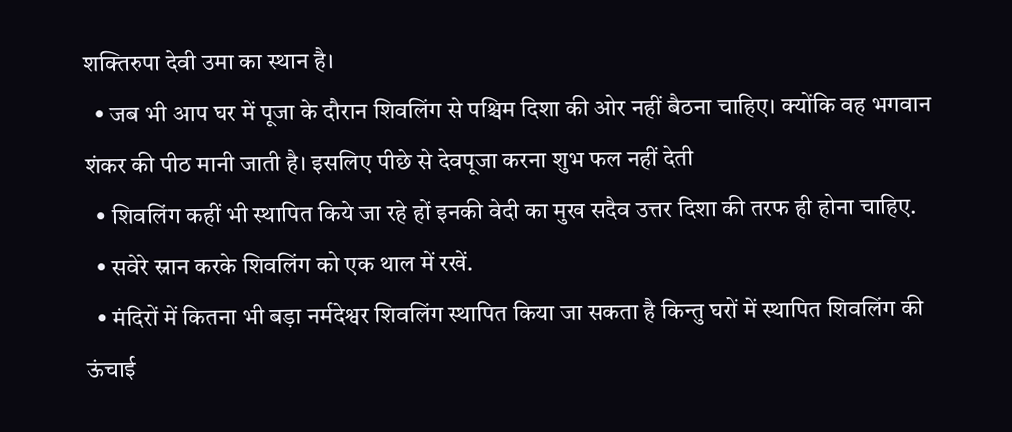शक्तिरुपा देवी उमा का स्थान है।
  • जब भी आप घर में पूजा के दौरान शिवलिंग से पश्चिम दिशा की ओर नहीं बैठना चाहिए। क्योंकि वह भगवान शंकर की पीठ मानी जाती है। इसलिए पीछे से देवपूजा करना शुभ फल नहीं देती
  • शिवलिंग कहीं भी स्थापित किये जा रहे हों इनकी वेदी का मुख सदैव उत्तर दिशा की तरफ ही होना चाहिए.
  • सवेरे स्नान करके शिवलिंग को एक थाल में रखें.
  • मंदिरों में कितना भी बड़ा नर्मदेश्वर शिवलिंग स्थापित किया जा सकता है किन्तु घरों में स्थापित शिवलिंग की ऊंचाई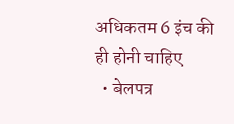अधिकतम 6 इंच की ही होनी चाहिए
  • बेलपत्र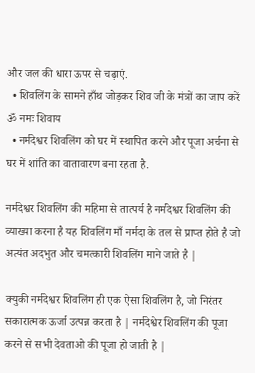और जल की धारा ऊपर से चढ़ाएं.
  • शिवलिंग के सामने हाँथ जोड़कर शिव जी के मंत्रों का जाप करें ॐ नमः शिवाय
  • नर्मदेश्वर शिवलिंग को घर में स्थापित करने और पूजा अर्चना से घर में शांति का वातावारण बना रहता है.

नर्मदेश्वर शिवलिंग की महिमा से तात्पर्य है नर्मदेश्वर शिवलिंग की व्याख्या करना है यह शिवलिंग माँ नर्मदा के तल से प्राप्त होते है जो अत्यंत अदभुत और चमत्कारी शिवलिंग माने जाते है |

क्युकी नर्मदेश्वर शिवलिंग ही एक ऐसा शिवलिंग है, जो निरंतर सकारात्मक ऊर्जा उत्पन्न करता है | नर्मदेश्वेर शिवलिंग की पूजा करने से सभी देवताओ की पूजा हो जाती है |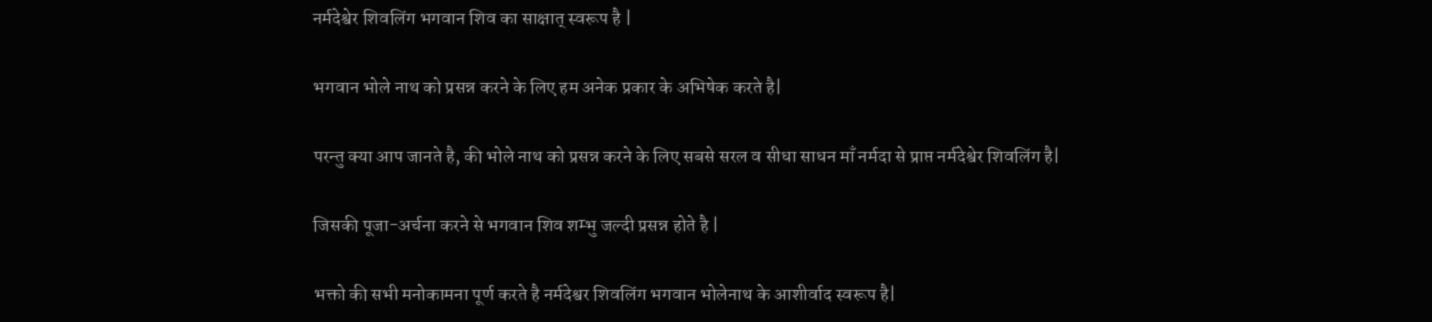नर्मदेश्वेर शिवलिंग भगवान शिव का साक्षात् स्वरूप है |

भगवान भोले नाथ को प्रसन्न करने के लिए हम अनेक प्रकार के अभिषेक करते है|

परन्तु क्या आप जानते है, की भोले नाथ को प्रसन्न करने के लिए सबसे सरल व सीधा साधन माँ नर्मदा से प्राप्त नर्मदेश्वेर शिवलिंग है|

जिसकी पूजा-अर्चना करने से भगवान शिव शम्भु जल्दी प्रसन्न होते है |

भक्तो की सभी मनोकामना पूर्ण करते है नर्मदेश्वर शिवलिंग भगवान भोलेनाथ के आशीर्वाद स्वरूप है|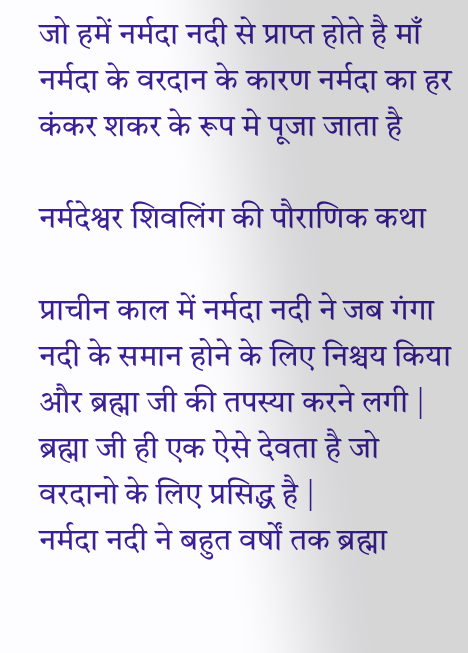जो हमें नर्मदा नदी से प्राप्त होते है माँ नर्मदा के वरदान के कारण नर्मदा का हर कंकर शकर के रूप मे पूजा जाता है

नर्मदेश्वर शिवलिंग की पौराणिक कथा

प्राचीन काल में नर्मदा नदी ने जब गंगा नदी के समान होने के लिए निश्चय किया और ब्रह्मा जी की तपस्या करने लगी |
ब्रह्मा जी ही एक ऐसे देवता है जो वरदानो के लिए प्रसिद्ध है |
नर्मदा नदी ने बहुत वर्षों तक ब्रह्मा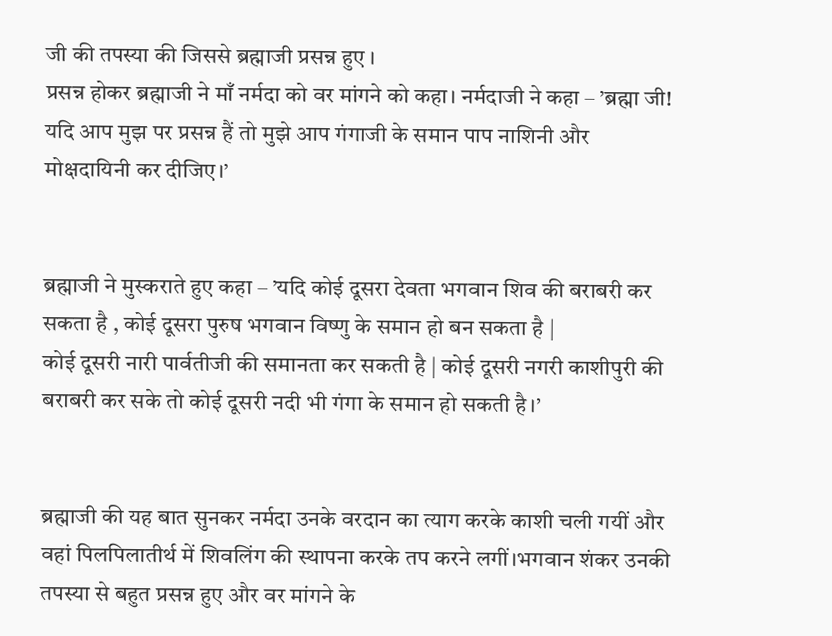जी की तपस्या की जिससे ब्रह्माजी प्रसन्न हुए ।
प्रसन्न होकर ब्रह्माजी ने माँ नर्मदा को वर मांगने को कहा। नर्मदाजी ने कहा – ’ब्रह्मा जी! यदि आप मुझ पर प्रसन्न हैं तो मुझे आप गंगाजी के समान पाप नाशिनी और मोक्षदायिनी कर दीजिए।’


ब्रह्माजी ने मुस्कराते हुए कहा – ’यदि कोई दूसरा देवता भगवान शिव की बराबरी कर सकता है , कोई दूसरा पुरुष भगवान विष्णु के समान हो बन सकता है |
कोई दूसरी नारी पार्वतीजी की समानता कर सकती है | कोई दूसरी नगरी काशीपुरी की बराबरी कर सके तो कोई दूसरी नदी भी गंगा के समान हो सकती है।’


ब्रह्माजी की यह बात सुनकर नर्मदा उनके वरदान का त्याग करके काशी चली गयीं और वहां पिलपिलातीर्थ में शिवलिंग की स्थापना करके तप करने लगीं।भगवान शंकर उनकी तपस्या से बहुत प्रसन्न हुए और वर मांगने के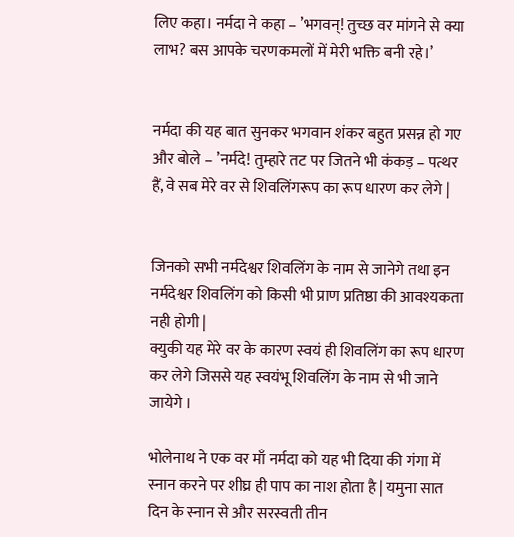लिए कहा। नर्मदा ने कहा – ’भगवन्! तुच्छ वर मांगने से क्या लाभ? बस आपके चरणकमलों में मेरी भक्ति बनी रहे।’


नर्मदा की यह बात सुनकर भगवान शंकर बहुत प्रसन्न हो गए और बोले – ’नर्मदे! तुम्हारे तट पर जितने भी कंकड़ – पत्थर हैं, वे सब मेरे वर से शिवलिंगरूप का रूप धारण कर लेगे |


जिनको सभी नर्मदेश्वर शिवलिंग के नाम से जानेगे तथा इन नर्मदेश्वर शिवलिंग को किसी भी प्राण प्रतिष्ठा की आवश्यकता नही होगी |
क्युकी यह मेरे वर के कारण स्वयं ही शिवलिंग का रूप धारण कर लेगे जिससे यह स्वयंभू शिवलिंग के नाम से भी जाने जायेगे ।

भोलेनाथ ने एक वर माँ नर्मदा को यह भी दिया की गंगा में स्नान करने पर शीघ्र ही पाप का नाश होता है | यमुना सात दिन के स्नान से और सरस्वती तीन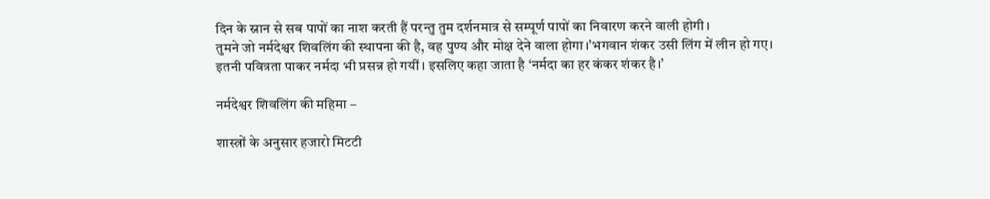दिन के स्नान से सब पापों का नाश करती हैं परन्तु तुम दर्शनमात्र से सम्पूर्ण पापों का निवारण करने वाली होगी।
तुमने जो नर्मदेश्वर शिवलिंग की स्थापना की है, वह पुण्य और मोक्ष देने वाला होगा।’भगवान शंकर उसी लिंग में लीन हो गए।
इतनी पवित्रता पाकर नर्मदा भी प्रसन्न हो गयीं। इसलिए कहा जाता है ‘नर्मदा का हर कंकर शंकर है।’

नर्मदेश्वर शिवलिंग की महिमा –

शास्त्रों के अनुसार हजारो मिटटी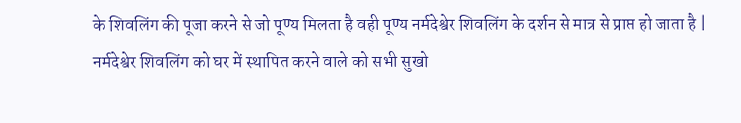के शिवलिंग की पूजा करने से जो पूण्य मिलता है वही पूण्य नर्मदेश्वेर शिवलिंग के दर्शन से मात्र से प्राप्त हो जाता है |
नर्मदेश्वेर शिवलिंग को घर में स्थापित करने वाले को सभी सुखो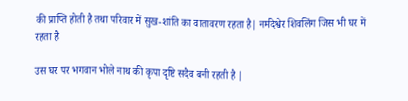की प्राप्ति होती है तथा परिवार में सुख-शांति का वातावरण रहता है| नर्मदेश्वेर शिवलिंग जिस भी घर में रहता है

उस घर पर भगवान भोले नाथ की कृपा दृष्टि सदैव बनी रहती है |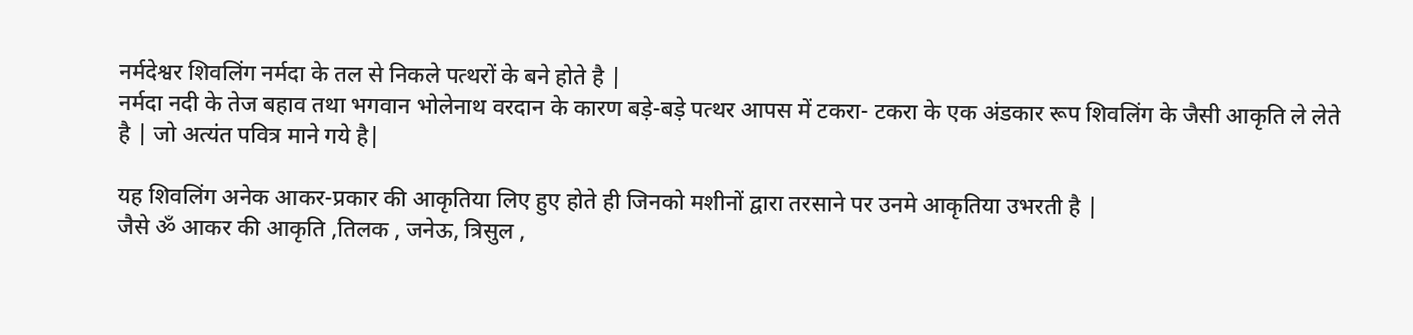नर्मदेश्वर शिवलिंग नर्मदा के तल से निकले पत्थरों के बने होते है |
नर्मदा नदी के तेज बहाव तथा भगवान भोलेनाथ वरदान के कारण बड़े-बड़े पत्थर आपस में टकरा- टकरा के एक अंडकार रूप शिवलिंग के जैसी आकृति ले लेते है | जो अत्यंत पवित्र माने गये है|

यह शिवलिंग अनेक आकर-प्रकार की आकृतिया लिए हुए होते ही जिनको मशीनों द्वारा तरसाने पर उनमे आकृतिया उभरती है |
जैसे ॐ आकर की आकृति ,तिलक , जनेऊ, त्रिसुल ,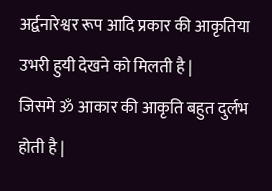अर्द्वनारेश्वर रूप आदि प्रकार की आकृतिया उभरी हुयी देखने को मिलती है |
जिसमे ॐ आकार की आकृति बहुत दुर्लभ होती है |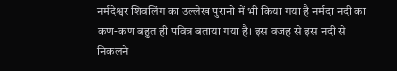नर्मदेश्वर शिवलिंग का उल्लेख पुरानो में भी किया गया है नर्मदा नदी का कण-कण बहुत ही पवित्र बताया गया है। इस वजह से इस नदी से निकलने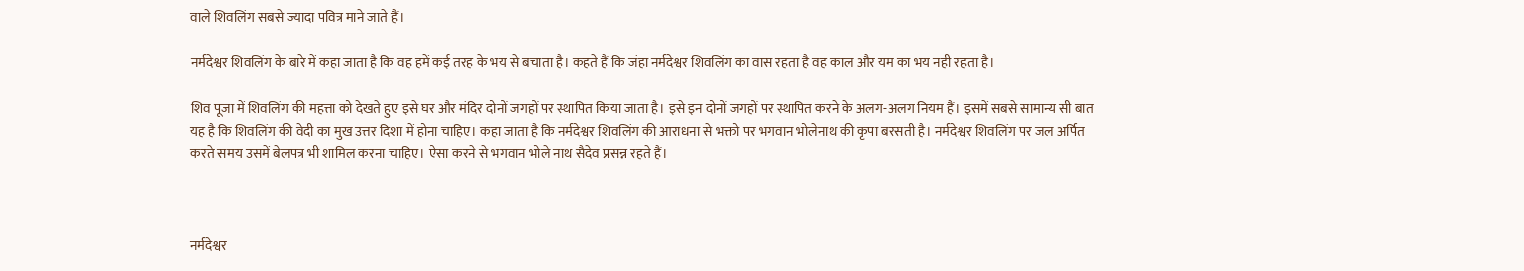वाले शिवलिंग सबसे ज्यादा पवित्र माने जाते हैं।

नर्मदेश्वर शिवलिंग के बारे में कहा जाता है कि वह हमें कई तरह के भय से बचाता है। कहते हैं कि जंहा नर्मदेश्वर शिवलिंग का वास रहता है वह काल और यम का भय नही रहता है।

शिव पूजा में शिवलिंग की महत्ता को देखते हुए इसे घर और मंदिर दोनों जगहों पर स्थापित किया जाता है। इसे इन दोनों जगहों पर स्थापित करने के अलग-अलग नियम हैं। इसमें सबसे सामान्य सी बात यह है कि शिवलिंग की वेदी का मुख उत्तर दिशा में होना चाहिए। कहा जाता है कि नर्मदेश्वर शिवलिंग की आराधना से भक्तो पर भगवान भोलेनाथ की कृपा बरसती है। नर्मदेश्वर शिवलिंग पर जल अर्पित करते समय उसमें बेलपत्र भी शामिल करना चाहिए। ऐसा करने से भगवान भोले नाथ सैदेव प्रसन्न रहते हैं।



नर्मदेश्वर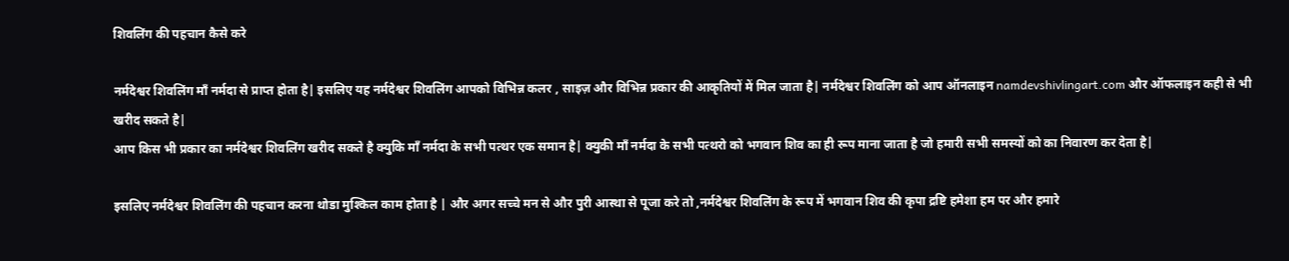शिवलिंग की पहचान कैसे करे

नर्मदेश्वर शिवलिंग माँ नर्मदा से प्राप्त होता है| इसलिए यह नर्मदेश्वर शिवलिंग आपको विभिन्न कलर , साइज़ और विभिन्न प्रकार की आकृतियों में मिल जाता है| नर्मदेश्वर शिवलिंग को आप ऑनलाइन namdevshivlingart.com और ऑफलाइन कही से भी खरीद सकते है|
आप किस भी प्रकार का नर्मदेश्वर शिवलिंग खरीद सकते है क्युकि माँ नर्मदा के सभी पत्थर एक समान है| क्युकी माँ नर्मदा के सभी पत्थरो को भगवान शिव का ही रूप माना जाता है जो हमारी सभी समस्यों को का निवारण कर देता है|

इसलिए नर्मदेश्वर शिवलिंग की पहचान करना थोडा मुश्किल काम होता है | और अगर सच्चे मन से और पुरी आस्था से पूजा करे तो ,नर्मदेश्वर शिवलिंग के रूप में भगवान शिव की कृपा द्रष्टि हमेशा हम पर और हमारे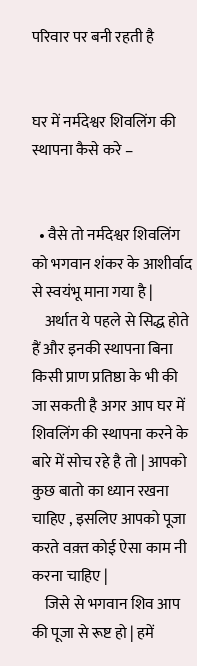परिवार पर बनी रहती है


घर में नर्मदेश्वर शिवलिंग की स्थापना कैसे करे –


  • वैसे तो नर्मदेश्वर शिवलिंग को भगवान शंकर के आशीर्वाद से स्वयंभू माना गया है |
    अर्थात ये पहले से सिद्ध होते हैं और इनकी स्थापना बिना किसी प्राण प्रतिष्ठा के भी की जा सकती है अगर आप घर में शिवलिंग की स्थापना करने के बारे में सोच रहे है तो | आपको कुछ बातो का ध्यान रखना चाहिए , इसलिए आपको पूजा करते वक़्त कोई ऐसा काम नी करना चाहिए |
    जिसे से भगवान शिव आप की पूजा से रूष्ट हो | हमें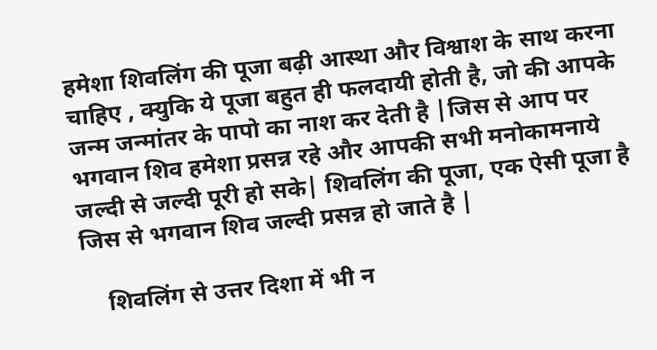हमेशा शिवलिंग की पूजा बढ़ी आस्था और विश्वाश के साथ करना चाहिए , क्युकि ये पूजा बहुत ही फलदायी होती है, जो की आपके जन्म जन्मांतर के पापो का नाश कर देती है |जिस से आप पर भगवान शिव हमेशा प्रसन्न रहे और आपकी सभी मनोकामनाये जल्दी से जल्दी पूरी हो सके| शिवलिंग की पूजा, एक ऐसी पूजा है जिस से भगवान शिव जल्दी प्रसन्न हो जाते है |

    शिवलिंग से उत्तर दिशा में भी न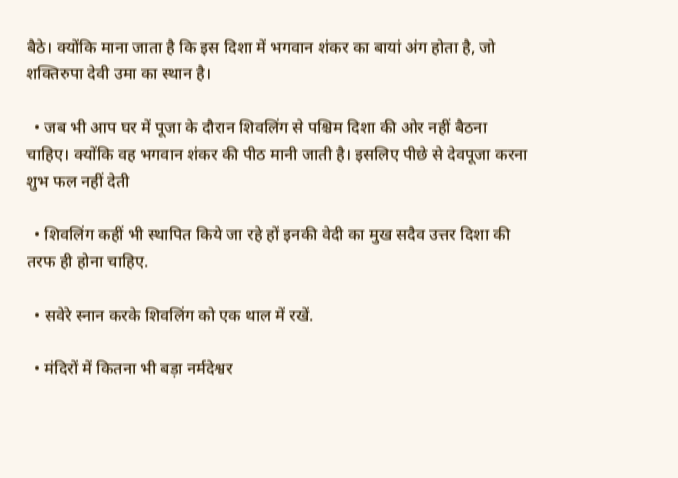बैठे। क्योंकि माना जाता है कि इस दिशा में भगवान शंकर का बायां अंग होता है, जो शक्तिरुपा देवी उमा का स्थान है।

  • जब भी आप घर में पूजा के दौरान शिवलिंग से पश्चिम दिशा की ओर नहीं बैठना चाहिए। क्योंकि वह भगवान शंकर की पीठ मानी जाती है। इसलिए पीछे से देवपूजा करना शुभ फल नहीं देती

  • शिवलिंग कहीं भी स्थापित किये जा रहे हों इनकी वेदी का मुख सदैव उत्तर दिशा की तरफ ही होना चाहिए.

  • सवेरे स्नान करके शिवलिंग को एक थाल में रखें.

  • मंदिरों में कितना भी बड़ा नर्मदेश्वर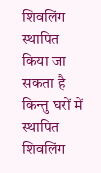शिवलिंग स्थापित किया जा सकता है किन्तु घरों में स्थापित शिवलिंग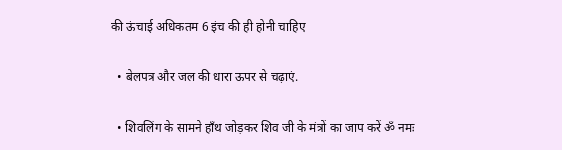की ऊंचाई अधिकतम 6 इंच की ही होनी चाहिए

  • बेलपत्र और जल की धारा ऊपर से चढ़ाएं.

  • शिवलिंग के सामने हाँथ जोड़कर शिव जी के मंत्रों का जाप करें ॐ नमः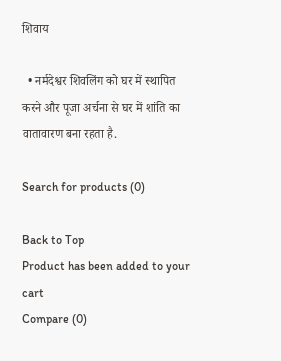शिवाय

  • नर्मदेश्वर शिवलिंग को घर में स्थापित करने और पूजा अर्चना से घर में शांति का वातावारण बना रहता है.

Search for products (0)

Back to Top
Product has been added to your cart
Compare (0)